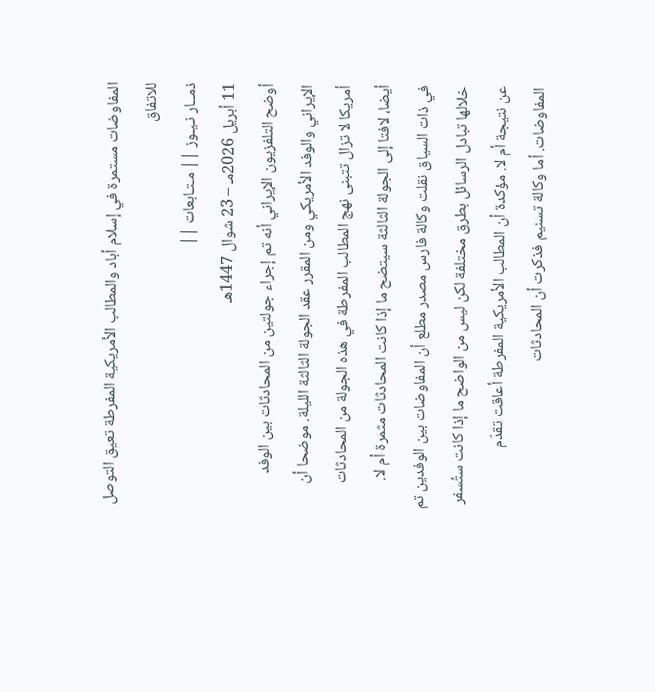المفاوضات مستمرة في إسلام أباد والمطالب الأمريكية المفرطة تعيق التوصل للاتفاق
ذمــار نـيـوز || مـتـابعات ||
11 أبريل 2026مـ – 23 شوال 1447هـ
أوضح التلفزيون الإيراني أنه تم إجراء جولتين من المحادثات بين الوفد الإيراني والوفد الأمريكي ومن المقرر عقد الجولة الثالثة الليلة. موضحا أن أمريكا لا تزال تتبنى نهج المطالب المفرطة في هذه الجولة من المحادثات أيضا، لافتا إلى الجولة الثالثة سيتضح ما إذا كانت المحادثات مثمرة أم لا.
في ذات السياق نقلت وكالة فارس مصدر مطلع أن المفاوضات بين الوفدين تم خلالها تبادل الرسائل بطرق مختلفة لكن ليس من الواضح ما إذا كانت ستُسفر عن نتيجة أم لا. مؤكدة أن المطالب الأمريكية المفرطة أعاقت تقدّم المفاوضات. أما وكالة تسنيم فذكرت أن المحادثات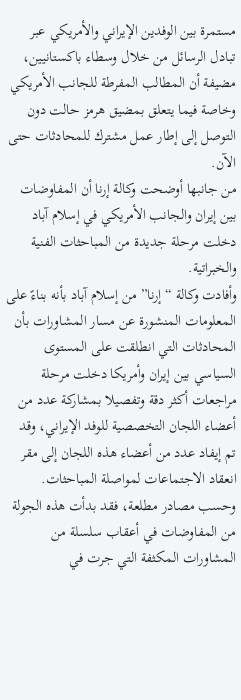مستمرة بين الوفدين الإيراني والأمريكي عبر تبادل الرسائل من خلال وسطاء باكستانيين، مضيفة أن المطالب المفرطة للجانب الأمريكي وخاصة فيما يتعلق بمضيق هرمز حالت دون التوصل إلى إطار عمل مشترك للمحادثات حتى الآن.
من جانبها أوضحت وكالة إرنا أن المفاوضات بين إيران والجانب الأمريكي في إسلام آباد دخلت مرحلة جديدة من المباحثات الفنية والخبراتية.
وأفادت وکالة “إرنا” من إسلام آباد بأنه بناءً على المعلومات المنشورة عن مسار المشاورات بأن المحادثات التي انطلقت على المستوى السياسي بين إيران وأمريكا دخلت مرحلة مراجعات أكثر دقة وتفصیلا بمشارکة عدد من أعضاء اللجان التخصصية للوفد الإيراني، وقد تم إيفاد عدد من أعضاء هذه اللجان إلى مقر انعقاد الاجتماعات لمواصلة المباحثات.
وحسب مصادر مطلعة، فقد بدأت هذه الجولة من المفاوضات في أعقاب سلسلة من المشاورات المكثفة التي جرت في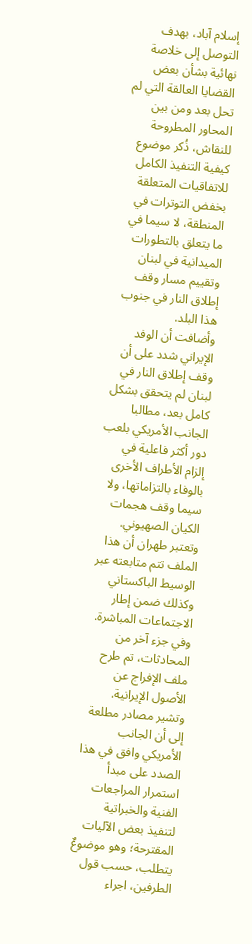إسلام آباد، بهدف التوصل إلى خلاصة نهائية بشأن بعض القضايا العالقة التي لم تحل بعد ومن بين المحاور المطروحة للنقاش، ذُكر موضوع كيفية التنفيذ الكامل للاتفاقيات المتعلقة بخفض التوترات في المنطقة، لا سيما في ما يتعلق بالتطورات الميدانية في لبنان وتقييم مسار وقف إطلاق النار في جنوب هذا البلد.
وأضافت أن الوفد الإيراني شدد على أن وقف إطلاق النار في لبنان لم يتحقق بشكل كامل بعد، مطالبا الجانب الأمريكي بلعب دور أكثر فاعلية في إلزام الأطراف الأخرى بالوفاء بالتزاماتها، ولا سيما وقف هجمات الكيان الصهيوني. وتعتبر طهران أن هذا الملف تتم متابعته عبر الوسيط الباكستاني وكذلك ضمن إطار الاجتماعات المباشرة.
وفي جزء آخر من المحادثات، تم طرح ملف الإفراج عن الأصول الإيرانية. وتشير مصادر مطلعة إلى أن الجانب الأمريكي وافق في هذا الصدد على مبدأ استمرار المراجعات الفنية والخبراتية لتنفيذ بعض الآليات المقترحة؛ وهو موضوعٌ يتطلب، حسب قول الطرفين، اجراء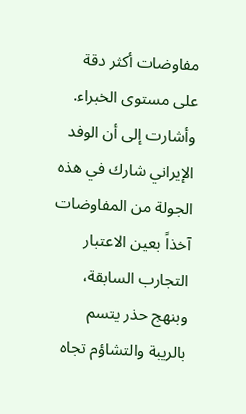مفاوضات أكثر دقة على مستوى الخبراء.
وأشارت إلى أن الوفد الإيراني شارك في هذه الجولة من المفاوضات آخذاً بعين الاعتبار التجارب السابقة، وبنهج حذر يتسم بالريبة والتشاؤم تجاه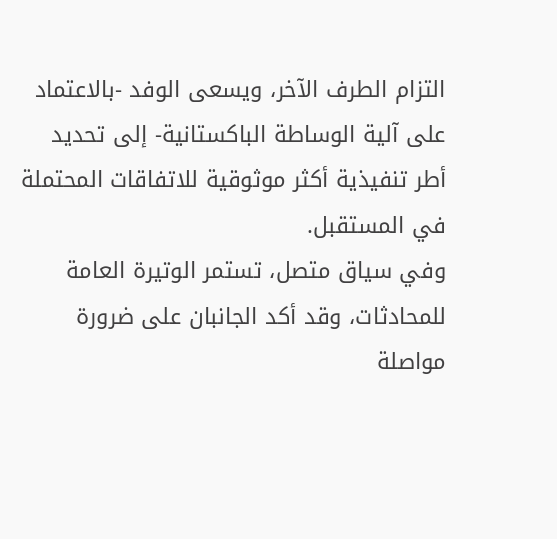التزام الطرف الآخر، ويسعى الوفد -بالاعتماد على آلية الوساطة الباكستانية- إلى تحديد أطر تنفيذية أكثر موثوقية للاتفاقات المحتملة في المستقبل.
وفي سياق متصل، تستمر الوتيرة العامة للمحادثات، وقد أكد الجانبان على ضرورة مواصلة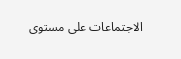الاجتماعات على مستوى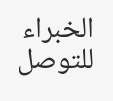الخبراء للتوصل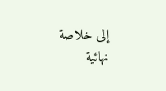إلى خلاصة نهائية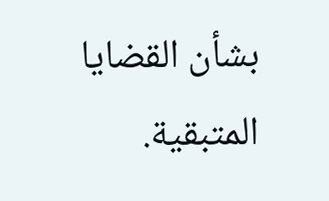بشأن القضايا المتبقية.